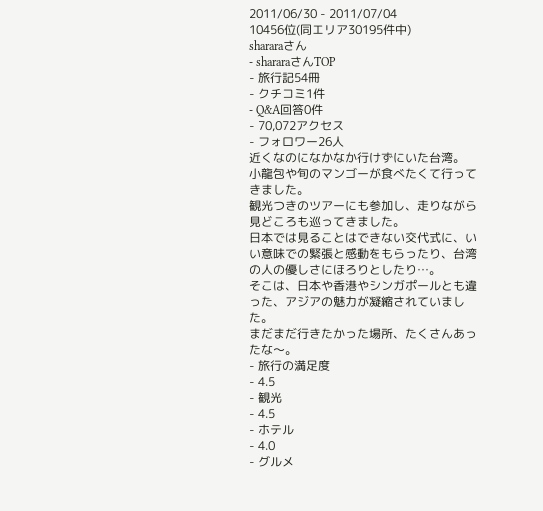2011/06/30 - 2011/07/04
10456位(同エリア30195件中)
shararaさん
- shararaさんTOP
- 旅行記54冊
- クチコミ1件
- Q&A回答0件
- 70,072アクセス
- フォロワー26人
近くなのになかなか行けずにいた台湾。
小龍包や旬のマンゴーが食べたくて行ってきました。
観光つきのツアーにも参加し、走りながら見どころも巡ってきました。
日本では見ることはできない交代式に、いい意味での緊張と感動をもらったり、台湾の人の優しさにほろりとしたり…。
そこは、日本や香港やシンガポールとも違った、アジアの魅力が凝縮されていました。
まだまだ行きたかった場所、たくさんあったな〜。
- 旅行の満足度
- 4.5
- 観光
- 4.5
- ホテル
- 4.0
- グルメ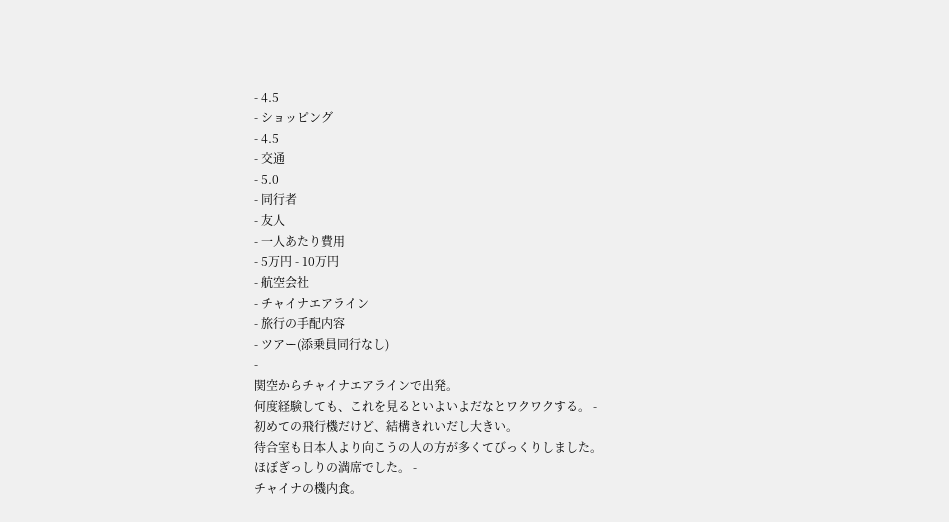- 4.5
- ショッピング
- 4.5
- 交通
- 5.0
- 同行者
- 友人
- 一人あたり費用
- 5万円 - 10万円
- 航空会社
- チャイナエアライン
- 旅行の手配内容
- ツアー(添乗員同行なし)
-
関空からチャイナエアラインで出発。
何度経験しても、これを見るといよいよだなとワクワクする。 -
初めての飛行機だけど、結構きれいだし大きい。
待合室も日本人より向こうの人の方が多くてびっくりしました。
ほぼぎっしりの満席でした。 -
チャイナの機内食。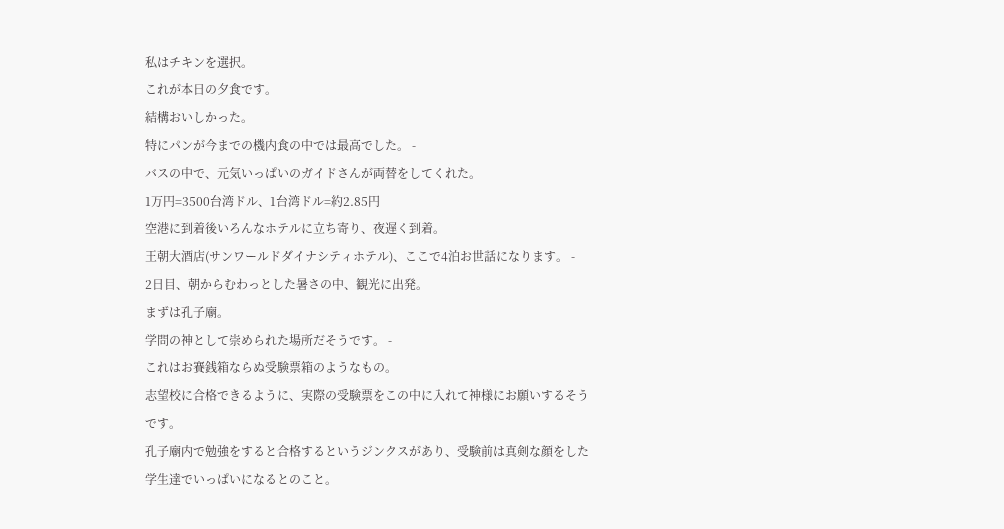私はチキンを選択。
これが本日の夕食です。
結構おいしかった。
特にパンが今までの機内食の中では最高でした。 -
バスの中で、元気いっぱいのガイドさんが両替をしてくれた。
1万円=3500台湾ドル、1台湾ドル=約2.85円
空港に到着後いろんなホテルに立ち寄り、夜遅く到着。
王朝大酒店(サンワールドダイナシティホテル)、ここで4泊お世話になります。 -
2日目、朝からむわっとした暑さの中、観光に出発。
まずは孔子廟。
学問の神として崇められた場所だそうです。 -
これはお賽銭箱ならぬ受験票箱のようなもの。
志望校に合格できるように、実際の受験票をこの中に入れて神様にお願いするそうです。
孔子廟内で勉強をすると合格するというジンクスがあり、受験前は真剣な顔をした学生達でいっぱいになるとのこと。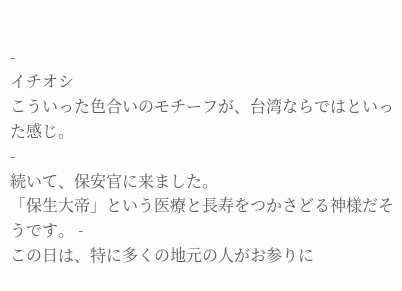-
イチオシ
こういった色合いのモチーフが、台湾ならではといった感じ。
-
続いて、保安官に来ました。
「保生大帝」という医療と長寿をつかさどる神様だそうです。 -
この日は、特に多くの地元の人がお参りに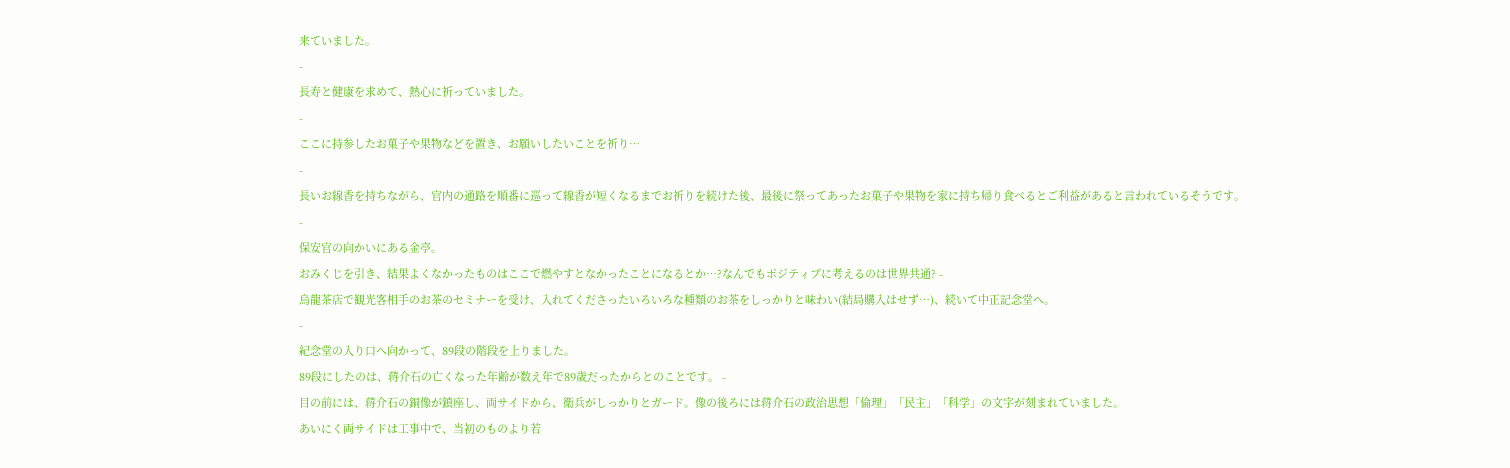来ていました。
-
長寿と健康を求めて、熱心に祈っていました。
-
ここに持参したお菓子や果物などを置き、お願いしたいことを祈り…
-
長いお線香を持ちながら、官内の通路を順番に巡って線香が短くなるまでお祈りを続けた後、最後に祭ってあったお菓子や果物を家に持ち帰り食べるとご利益があると言われているそうです。
-
保安官の向かいにある金亭。
おみくじを引き、結果よくなかったものはここで燃やすとなかったことになるとか…?なんでもポジティブに考えるのは世界共通? -
烏龍茶店で観光客相手のお茶のセミナーを受け、入れてくださったいろいろな種類のお茶をしっかりと味わい(結局購入はせず…)、続いて中正記念堂へ。
-
紀念堂の入り口へ向かって、89段の階段を上りました。
89段にしたのは、蒋介石の亡くなった年齢が数え年で89歳だったからとのことです。 -
目の前には、蒋介石の銅像が鎮座し、両サイドから、衛兵がしっかりとガード。像の後ろには蒋介石の政治思想「倫理」「民主」「科学」の文字が刻まれていました。
あいにく両サイドは工事中で、当初のものより若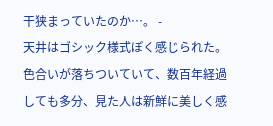干狭まっていたのか…。 -
天井はゴシック様式ぽく感じられた。
色合いが落ちついていて、数百年経過しても多分、見た人は新鮮に美しく感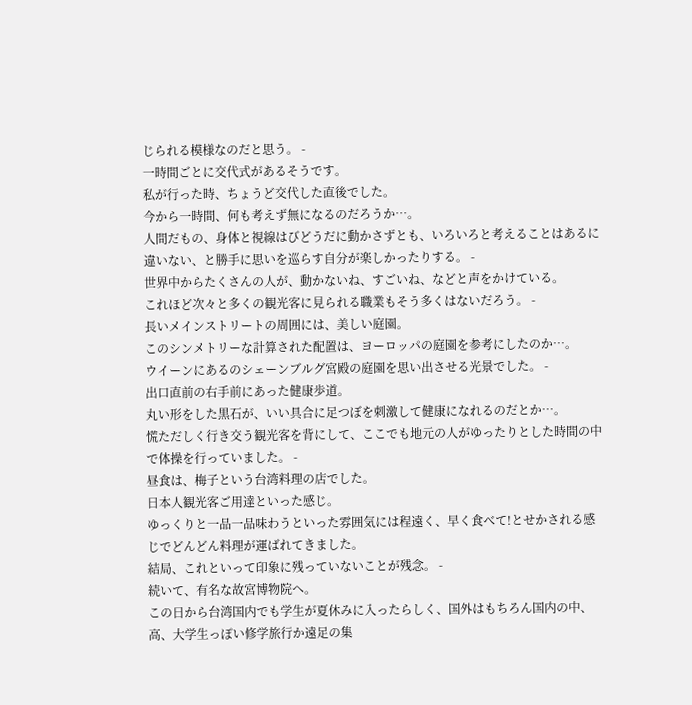じられる模様なのだと思う。 -
一時間ごとに交代式があるそうです。
私が行った時、ちょうど交代した直後でした。
今から一時間、何も考えず無になるのだろうか…。
人間だもの、身体と視線はびどうだに動かさずとも、いろいろと考えることはあるに違いない、と勝手に思いを巡らす自分が楽しかったりする。 -
世界中からたくさんの人が、動かないね、すごいね、などと声をかけている。
これほど次々と多くの観光客に見られる職業もそう多くはないだろう。 -
長いメインストリートの周囲には、美しい庭園。
このシンメトリーな計算された配置は、ヨーロッパの庭園を参考にしたのか…。
ウイーンにあるのシェーンブルグ宮殿の庭園を思い出させる光景でした。 -
出口直前の右手前にあった健康歩道。
丸い形をした黒石が、いい具合に足つぼを刺激して健康になれるのだとか…。
慌ただしく行き交う観光客を背にして、ここでも地元の人がゆったりとした時間の中で体操を行っていました。 -
昼食は、梅子という台湾料理の店でした。
日本人観光客ご用達といった感じ。
ゆっくりと一品一品味わうといった雰囲気には程遠く、早く食べて!とせかされる感じでどんどん料理が運ばれてきました。
結局、これといって印象に残っていないことが残念。 -
続いて、有名な故宮博物院へ。
この日から台湾国内でも学生が夏休みに入ったらしく、国外はもちろん国内の中、高、大学生っぽい修学旅行か遠足の集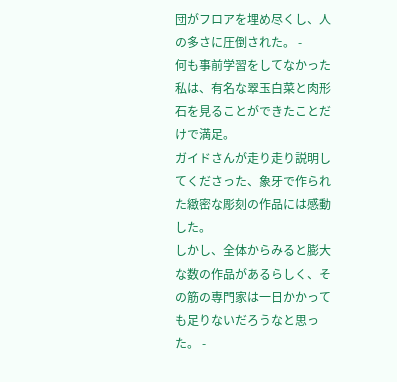団がフロアを埋め尽くし、人の多さに圧倒された。 -
何も事前学習をしてなかった私は、有名な翠玉白菜と肉形石を見ることができたことだけで満足。
ガイドさんが走り走り説明してくださった、象牙で作られた緻密な彫刻の作品には感動した。
しかし、全体からみると膨大な数の作品があるらしく、その筋の専門家は一日かかっても足りないだろうなと思った。 -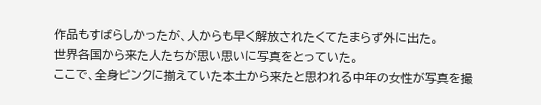作品もすばらしかったが、人からも早く解放されたくてたまらず外に出た。
世界各国から来た人たちが思い思いに写真をとっていた。
ここで、全身ピンクに揃えていた本土から来たと思われる中年の女性が写真を撮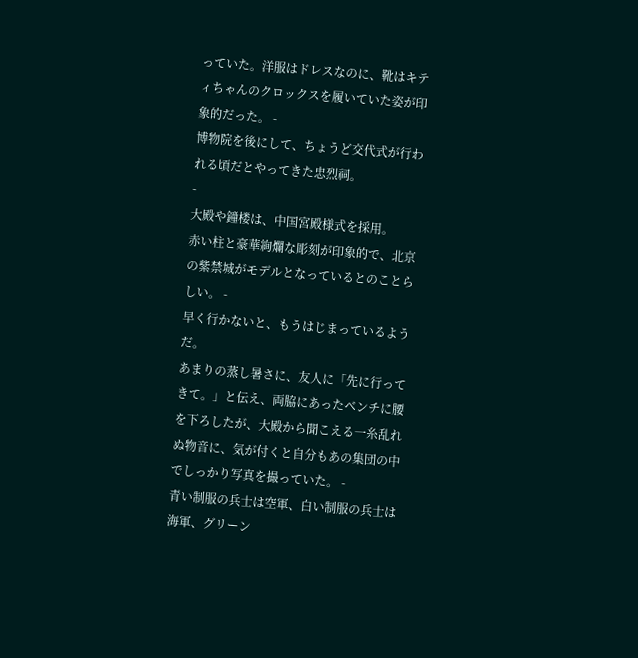っていた。洋服はドレスなのに、靴はキティちゃんのクロックスを履いていた姿が印象的だった。 -
博物院を後にして、ちょうど交代式が行われる頃だとやってきた忠烈祠。
-
大殿や鐘楼は、中国宮殿様式を採用。
赤い柱と豪華絢爛な彫刻が印象的で、北京の紫禁城がモデルとなっているとのことらしい。 -
早く行かないと、もうはじまっているようだ。
あまりの蒸し暑さに、友人に「先に行ってきて。」と伝え、両脇にあったベンチに腰を下ろしたが、大殿から聞こえる一糸乱れぬ物音に、気が付くと自分もあの集団の中でしっかり写真を撮っていた。 -
青い制服の兵士は空軍、白い制服の兵士は海軍、グリーン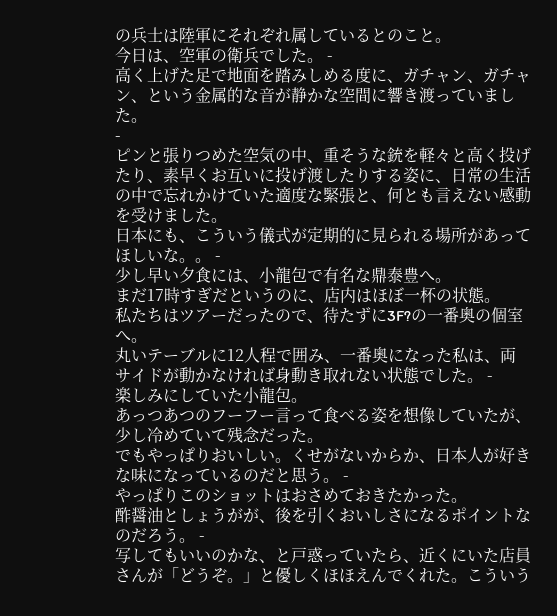の兵士は陸軍にそれぞれ属しているとのこと。
今日は、空軍の衛兵でした。 -
高く上げた足で地面を踏みしめる度に、ガチャン、ガチャン、という金属的な音が静かな空間に響き渡っていました。
-
ピンと張りつめた空気の中、重そうな銃を軽々と高く投げたり、素早くお互いに投げ渡したりする姿に、日常の生活の中で忘れかけていた適度な緊張と、何とも言えない感動を受けました。
日本にも、こういう儀式が定期的に見られる場所があってほしいな。。 -
少し早い夕食には、小龍包で有名な鼎泰豊へ。
まだ17時すぎだというのに、店内はほぼ一杯の状態。
私たちはツアーだったので、待たずに3F?の一番奥の個室へ。
丸いテーブルに12人程で囲み、一番奥になった私は、両サイドが動かなければ身動き取れない状態でした。 -
楽しみにしていた小龍包。
あっつあつのフーフー言って食べる姿を想像していたが、少し冷めていて残念だった。
でもやっぱりおいしい。くせがないからか、日本人が好きな味になっているのだと思う。 -
やっぱりこのショットはおさめておきたかった。
酢醤油としょうがが、後を引くおいしさになるポイントなのだろう。 -
写してもいいのかな、と戸惑っていたら、近くにいた店員さんが「どうぞ。」と優しくほほえんでくれた。こういう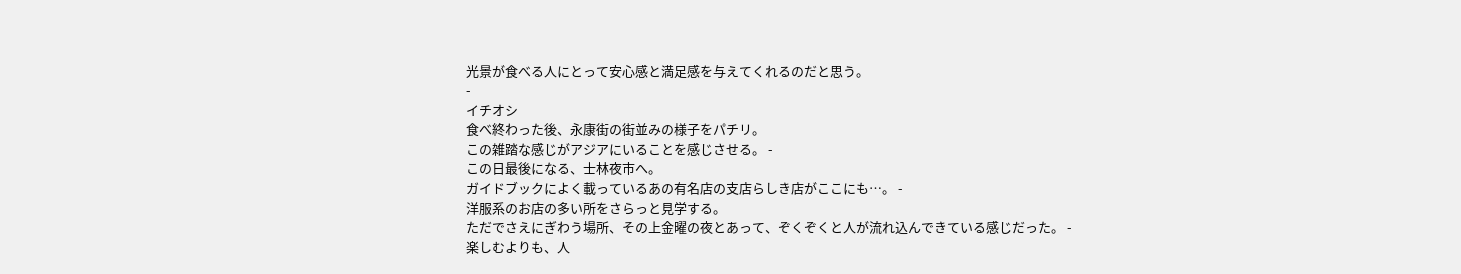光景が食べる人にとって安心感と満足感を与えてくれるのだと思う。
-
イチオシ
食べ終わった後、永康街の街並みの様子をパチリ。
この雑踏な感じがアジアにいることを感じさせる。 -
この日最後になる、士林夜市へ。
ガイドブックによく載っているあの有名店の支店らしき店がここにも…。 -
洋服系のお店の多い所をさらっと見学する。
ただでさえにぎわう場所、その上金曜の夜とあって、ぞくぞくと人が流れ込んできている感じだった。 -
楽しむよりも、人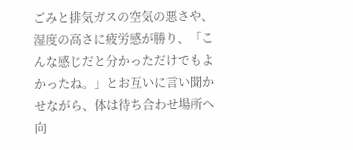ごみと排気ガスの空気の悪さや、湿度の高さに疲労感が勝り、「こんな感じだと分かっただけでもよかったね。」とお互いに言い聞かせながら、体は待ち合わせ場所へ向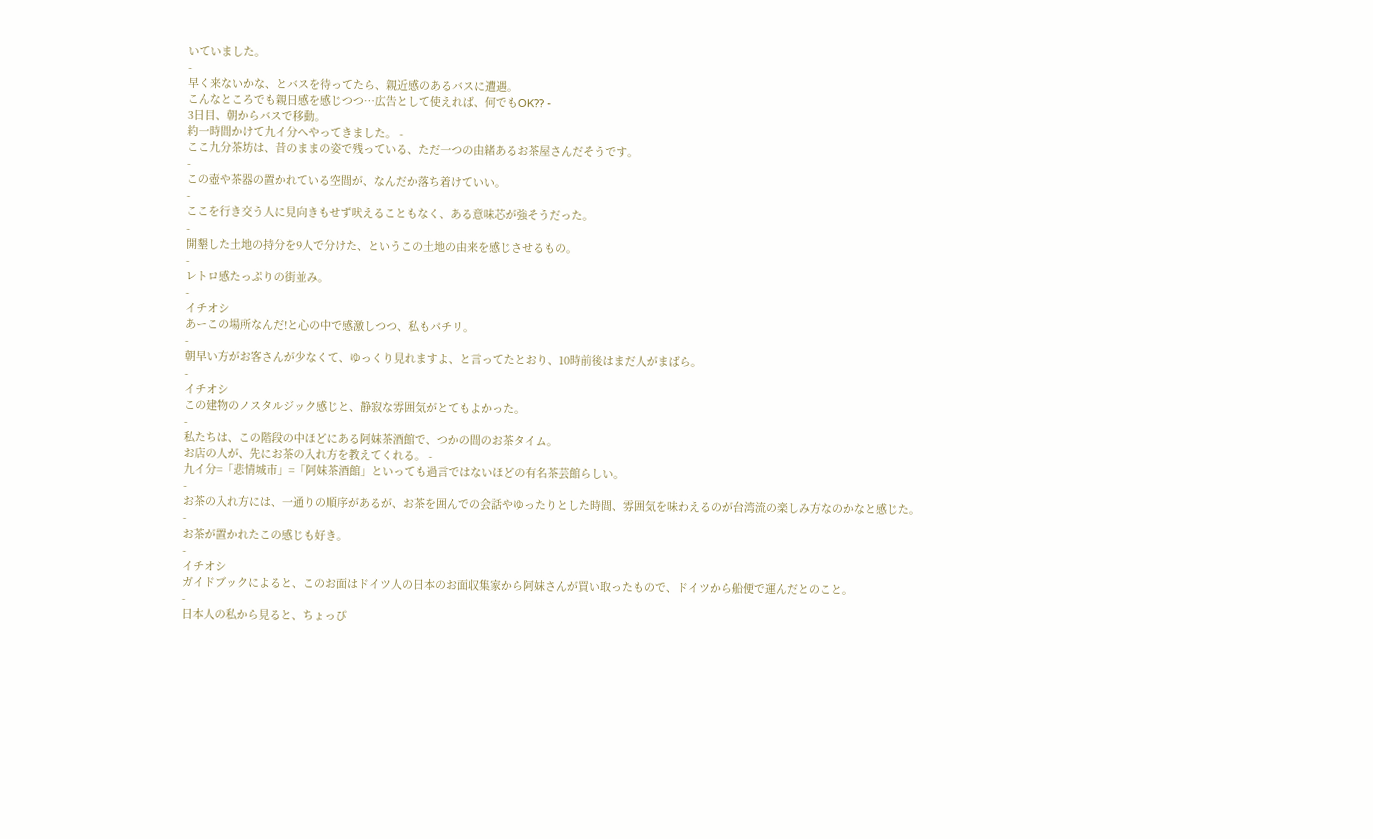いていました。
-
早く来ないかな、とバスを待ってたら、親近感のあるバスに遭遇。
こんなところでも親日感を感じつつ…広告として使えれば、何でもOK?? -
3日目、朝からバスで移動。
約一時間かけて九イ分へやってきました。 -
ここ九分茶坊は、昔のままの姿で残っている、ただ一つの由緒あるお茶屋さんだそうです。
-
この壺や茶器の置かれている空間が、なんだか落ち着けていい。
-
ここを行き交う人に見向きもせず吠えることもなく、ある意味芯が強そうだった。
-
開墾した土地の持分を9人で分けた、というこの土地の由来を感じさせるもの。
-
レトロ感たっぷりの街並み。
-
イチオシ
あーこの場所なんだ!と心の中で感激しつつ、私もパチリ。
-
朝早い方がお客さんが少なくて、ゆっくり見れますよ、と言ってたとおり、10時前後はまだ人がまばら。
-
イチオシ
この建物のノスタルジック感じと、静寂な雰囲気がとてもよかった。
-
私たちは、この階段の中ほどにある阿妹茶酒館で、つかの間のお茶タイム。
お店の人が、先にお茶の入れ方を教えてくれる。 -
九イ分=「悲情城市」=「阿妹茶酒館」といっても過言ではないほどの有名茶芸館らしい。
-
お茶の入れ方には、一通りの順序があるが、お茶を囲んでの会話やゆったりとした時間、雰囲気を味わえるのが台湾流の楽しみ方なのかなと感じた。
-
お茶が置かれたこの感じも好き。
-
イチオシ
ガイドブックによると、このお面はドイツ人の日本のお面収集家から阿妹さんが買い取ったもので、ドイツから船便で運んだとのこと。
-
日本人の私から見ると、ちょっぴ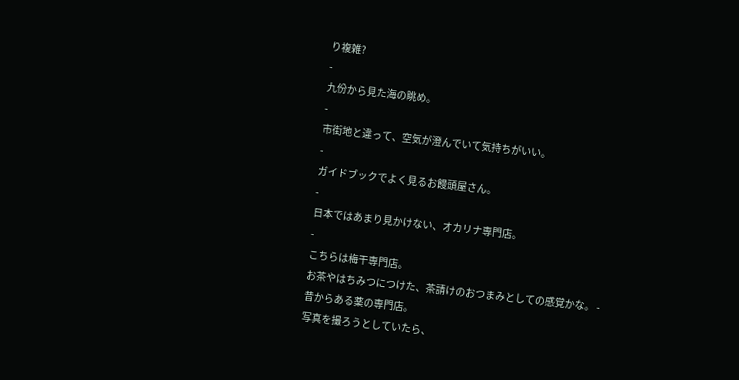り複雑?
-
九份から見た海の眺め。
-
市街地と違って、空気が澄んでいて気持ちがいい。
-
ガイドブックでよく見るお饅頭屋さん。
-
日本ではあまり見かけない、オカリナ専門店。
-
こちらは梅干専門店。
お茶やはちみつにつけた、茶請けのおつまみとしての感覚かな。 -
昔からある薬の専門店。
写真を撮ろうとしていたら、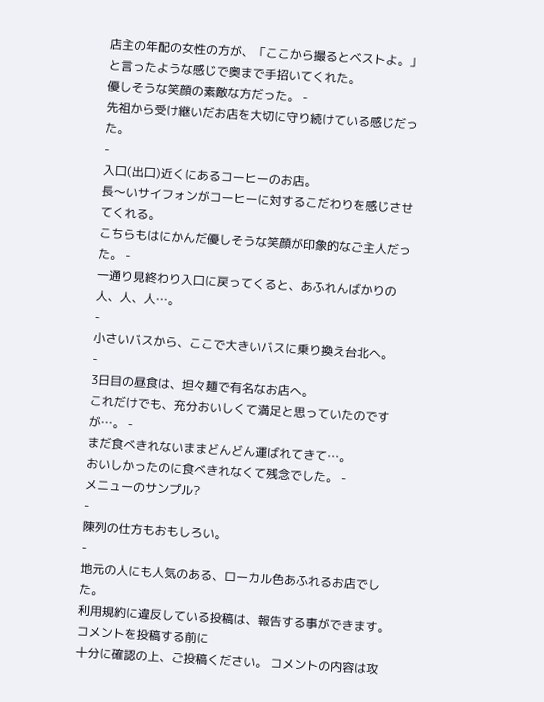店主の年配の女性の方が、「ここから撮るとベストよ。」と言ったような感じで奥まで手招いてくれた。
優しそうな笑顔の素敵な方だった。 -
先祖から受け継いだお店を大切に守り続けている感じだった。
-
入口(出口)近くにあるコーヒーのお店。
長〜いサイフォンがコーヒーに対するこだわりを感じさせてくれる。
こちらもはにかんだ優しそうな笑顔が印象的なご主人だった。 -
一通り見終わり入口に戻ってくると、あふれんばかりの人、人、人…。
-
小さいバスから、ここで大きいバスに乗り換え台北へ。
-
3日目の昼食は、坦々麺で有名なお店へ。
これだけでも、充分おいしくて満足と思っていたのですが…。 -
まだ食べきれないままどんどん運ばれてきて…。
おいしかったのに食べきれなくて残念でした。 -
メニューのサンプル?
-
陳列の仕方もおもしろい。
-
地元の人にも人気のある、ローカル色あふれるお店でした。
利用規約に違反している投稿は、報告する事ができます。
コメントを投稿する前に
十分に確認の上、ご投稿ください。 コメントの内容は攻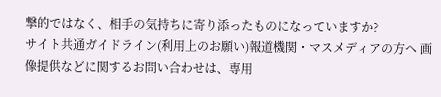撃的ではなく、相手の気持ちに寄り添ったものになっていますか?
サイト共通ガイドライン(利用上のお願い)報道機関・マスメディアの方へ 画像提供などに関するお問い合わせは、専用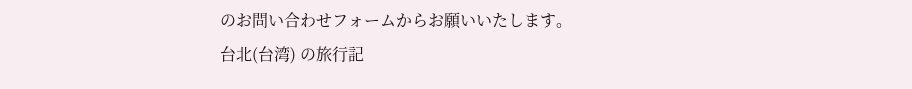のお問い合わせフォームからお願いいたします。
台北(台湾) の旅行記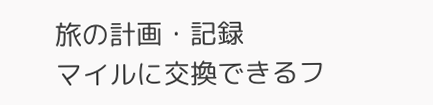旅の計画・記録
マイルに交換できるフ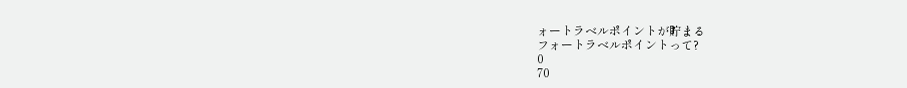ォートラベルポイントが貯まる
フォートラベルポイントって?
0
70